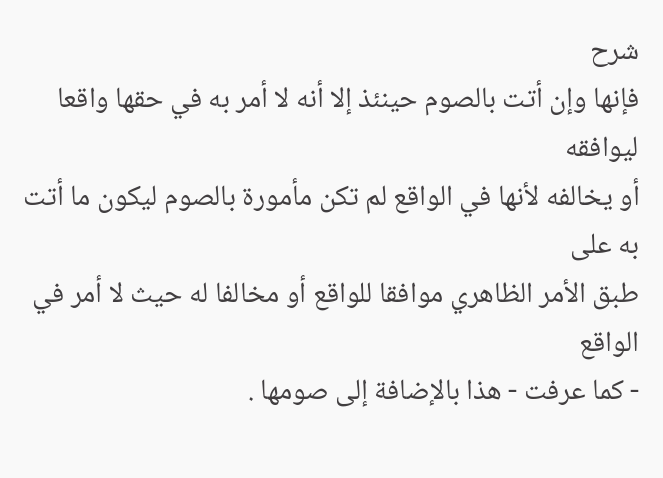شرح
فإنها وإن أتت بالصوم حينئذ إلا أنه لا أمر به في حقها واقعا ليوافقه
أو يخالفه لأنها في الواقع لم تكن مأمورة بالصوم ليكون ما أتت به على
طبق الأمر الظاهري موافقا للواقع أو مخالفا له حيث لا أمر في الواقع
- كما عرفت - هذا بالإضافة إلى صومها .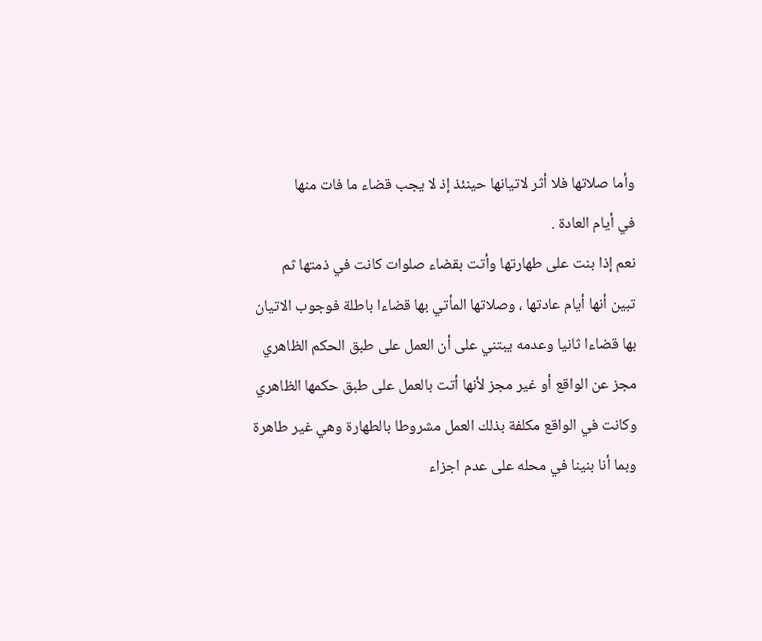وأما صلاتها فلا أثر لاتيانها حينئذ إذ لا يجب قضاء ما فات منها
في أيام العادة .
نعم إذا بنت على طهارتها وأتت بقضاء صلوات كانت في ذمتها ثم
تبين أنها أيام عادتها ، وصلاتها المأتي بها قضاءا باطلة فوجوب الاتيان
بها قضاءا ثانيا وعدمه يبتني على أن العمل على طبق الحكم الظاهري
مجز عن الواقع أو غير مجز لأنها أتت بالعمل على طبق حكمها الظاهري
وكانت في الواقع مكلفة بذلك العمل مشروطا بالطهارة وهي غير طاهرة
وبما أنا بنينا في محله على عدم اجزاء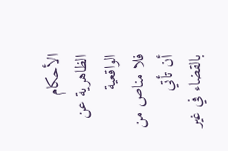الأحكام الظاهرية عن الواقعية
فلا مناص من أن تأتي بالقضاء في غير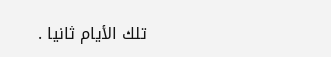تلك الأيام ثانيا .